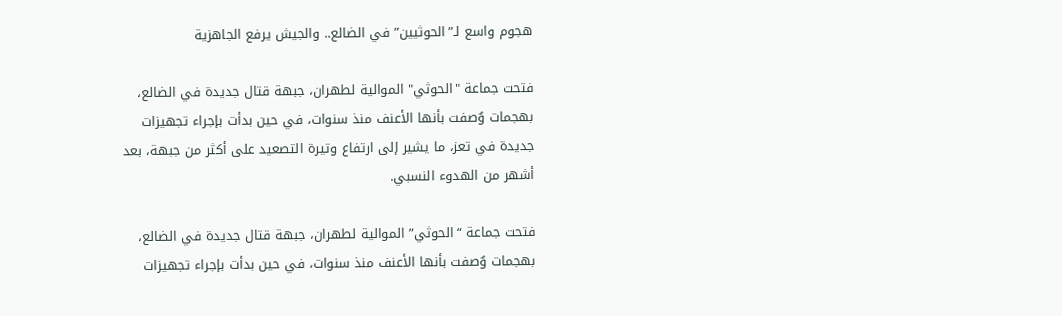هجوم واسع لـ”الحوثيين” في الضالع.. والجيش يرفع الجاهزية

فتحت جماعة "الحوثي" الموالية لطهران، جبهة قتال جديدة في الضالع، بهجمات وٌصفت بأنها الأعنف منذ سنوات، في حين بدأت بإجراء تجهيزات جديدة في تعز، ما يشير إلى ارتفاع وتيرة التصعيد على أكثر من جبهة، بعد أشهر من الهدوء النسبي.

فتحت جماعة “الحوثي” الموالية لطهران، جبهة قتال جديدة في الضالع، بهجمات وٌصفت بأنها الأعنف منذ سنوات، في حين بدأت بإجراء تجهيزات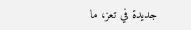جديدة في تعز، ما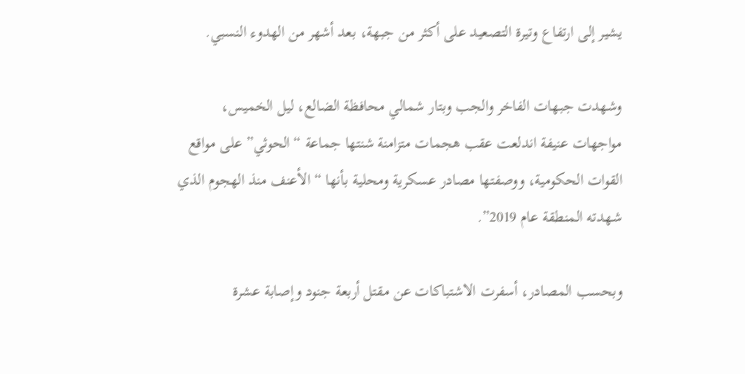يشير إلى ارتفاع وتيرة التصعيد على أكثر من جبهة، بعد أشهر من الهدوء النسبي.

وشهدت جبهات الفاخر والجب وبتار شمالي محافظة الضالع، ليل الخميس، مواجهات عنيفة اندلعت عقب هجمات متزامنة شنتها جماعة “الحوثي” على مواقع القوات الحكومية، ووصفتها مصادر عسكرية ومحلية بأنها “الأعنف منذ الهجوم الذي شهدته المنطقة عام 2019”.

وبحسب المصادر، أسفرت الاشتباكات عن مقتل أربعة جنود وإصابة عشرة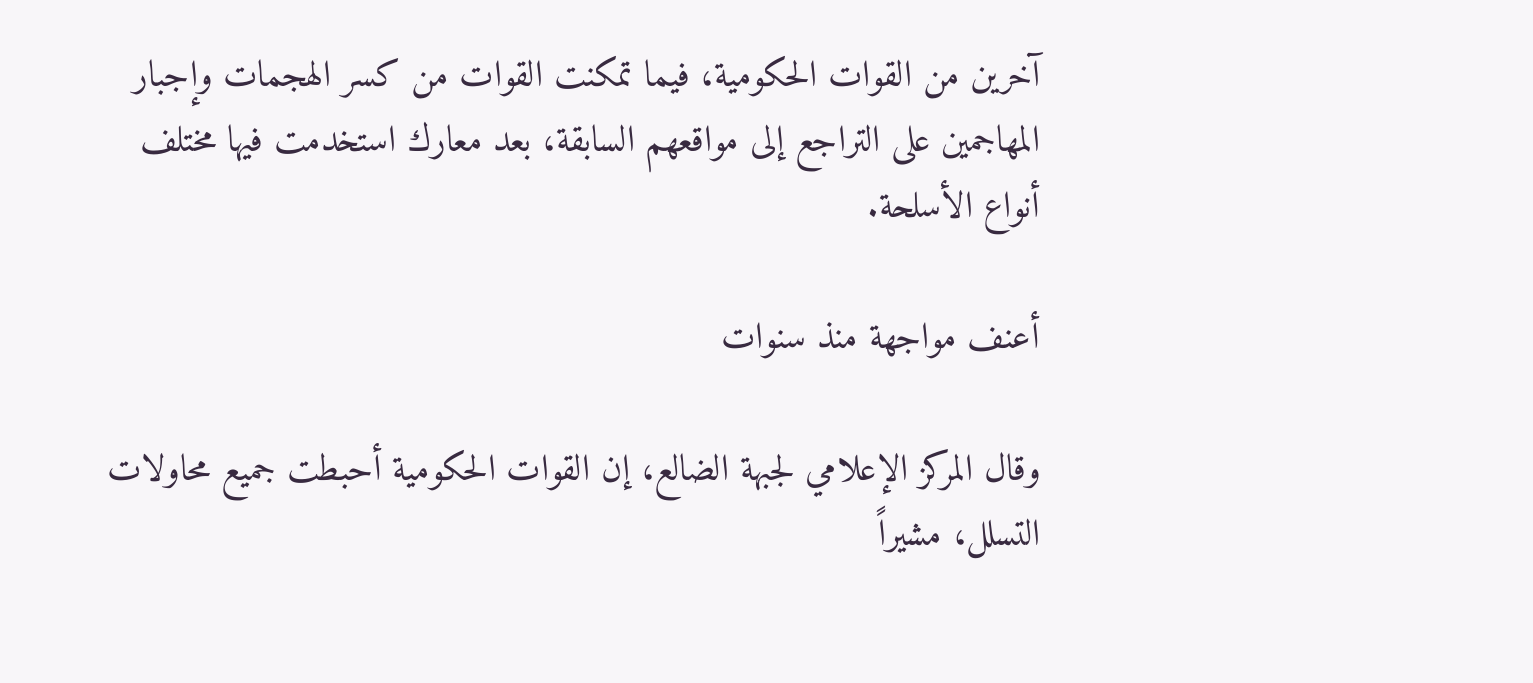آخرين من القوات الحكومية، فيما تمكنت القوات من كسر الهجمات وإجبار المهاجمين على التراجع إلى مواقعهم السابقة، بعد معارك استخدمت فيها مختلف أنواع الأسلحة.

أعنف مواجهة منذ سنوات

وقال المركز الإعلامي لجبهة الضالع، إن القوات الحكومية أحبطت جميع محاولات التسلل، مشيراً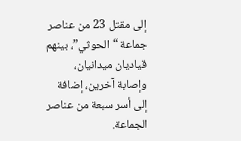إلى مقتل 23 من عناصر جماعة “الحوثي”، بينهم قياديان ميدانيان، وإصابة آخرين، إضافة إلى أسر سبعة من عناصر الجماعة.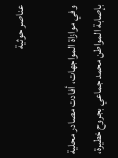عناصر حوثية

وفي موازاة المواجهات، أفادت مصادر محلية بإصابة المواطن محمد جماعي بجروح خطيرة،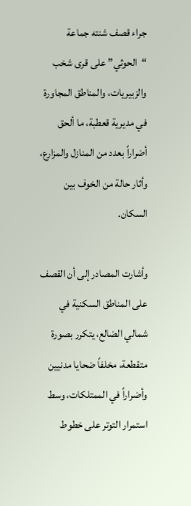جراء قصف شنته جماعة “الحوثي” على قرى شخب والزبيريات، والمناطق المجاورة في مديرية قعطبة، ما ألحق أضراراً بعدد من المنازل والمزارع، وأثار حالة من الخوف بين السكان.

وأشارت المصادر إلى أن القصف على المناطق السكنية في شمالي الضالع، يتكرر بصورة متقطعة، مخلفاً ضحايا مدنيين وأضراراً في الممتلكات، وسط استمرار التوتر على خطوط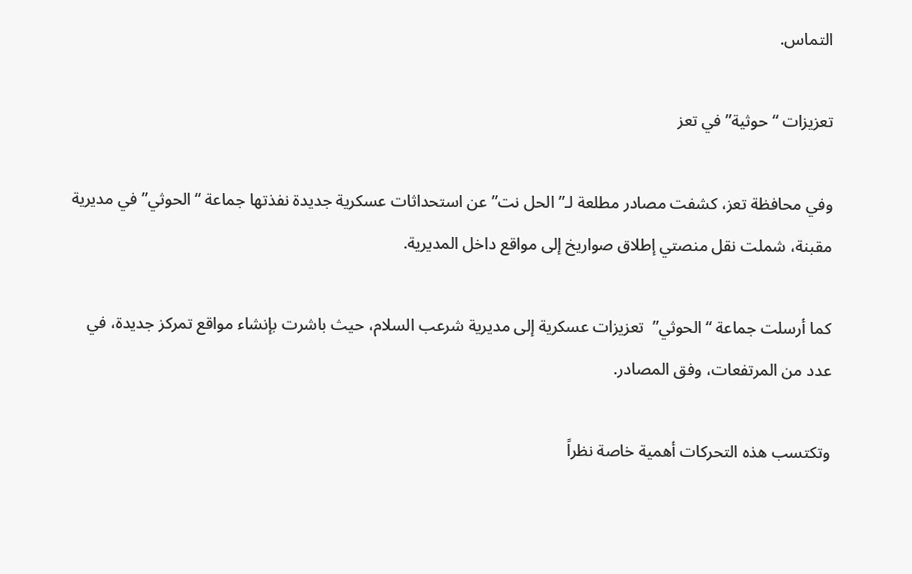التماس.

تعزيزات “حوثية” في تعز

وفي محافظة تعز، كشفت مصادر مطلعة لـ”الحل نت” عن استحداثات عسكرية جديدة نفذتها جماعة “الحوثي” في مديرية مقبنة، شملت نقل منصتي إطلاق صواريخ إلى مواقع داخل المديرية.

كما أرسلت جماعة “الحوثي”  تعزيزات عسكرية إلى مديرية شرعب السلام، حيث باشرت بإنشاء مواقع تمركز جديدة، في عدد من المرتفعات، وفق المصادر.

وتكتسب هذه التحركات أهمية خاصة نظراً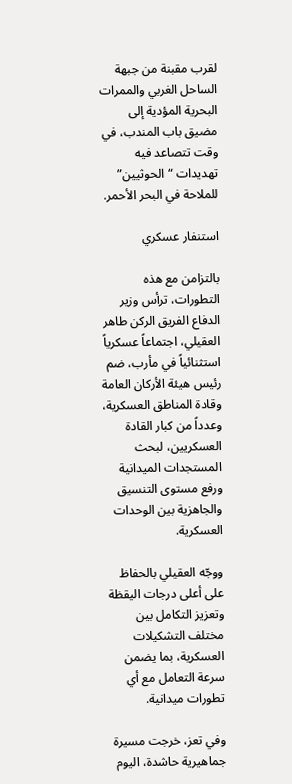لقرب مقبنة من جبهة الساحل الغربي والممرات البحرية المؤدية إلى مضيق باب المندب، في وقت تتصاعد فيه تهديدات “الحوثيين” للملاحة في البحر الأحمر.

استنفار عسكري

بالتزامن مع هذه التطورات، ترأس وزير الدفاع الفريق الركن طاهر العقيلي، اجتماعاً عسكرياً استثنائياً في مأرب، ضم رئيس هيئة الأركان العامة وقادة المناطق العسكرية، وعدداً من كبار القادة العسكريين، لبحث المستجدات الميدانية ورفع مستوى التنسيق والجاهزية بين الوحدات العسكرية.

ووجّه العقيلي بالحفاظ على أعلى درجات اليقظة وتعزيز التكامل بين مختلف التشكيلات العسكرية، بما يضمن سرعة التعامل مع أي تطورات ميدانية.

وفي تعز، خرجت مسيرة جماهيرية حاشدة، اليوم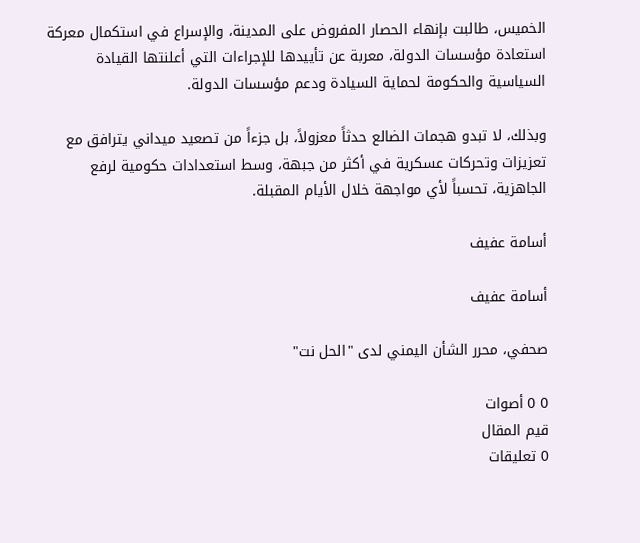الخميس، طالبت بإنهاء الحصار المفروض على المدينة، والإسراع في استكمال معركة استعادة مؤسسات الدولة، معربة عن تأييدها للإجراءات التي أعلنتها القيادة السياسية والحكومة لحماية السيادة ودعم مؤسسات الدولة.

وبذلك، لا تبدو هجمات الضالع حدثاً معزولاً، بل جزءاً من تصعيد ميداني يترافق مع تعزيزات وتحركات عسكرية في أكثر من جبهة، وسط استعدادات حكومية لرفع الجاهزية، تحسباً لأي مواجهة خلال الأيام المقبلة.

أسامة عفيف

أسامة عفيف

صحفي، محرر الشأن اليمني لدى "الحل نت"

0 0 أصوات
قيم المقال
0 تعليقات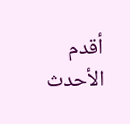أقدم
الأحدث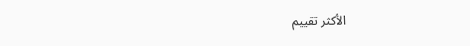الأكثر تقييم